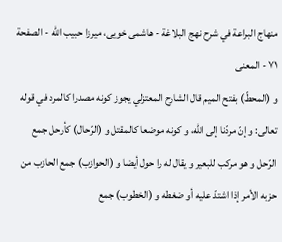منهاج البراعة في شرح نهج البلاغة - هاشمى خويى، ميرزا حبيب الله - الصفحة ٧١ - المعنى
و (المحطّ) بفتح الميم قال الشارح المعتزلي يجوز كونه مصدرا كالمرد في قوله تعالى: و إنّ مردّنا إلى اللّه، و كونه موضعا كالمقتل و (الرّحال) كأرحل جمع الرّحل و هو مركب للبعير و يقال له را حول أيضا و (الحوازب) جمع الحازب من حزبه الأمر إذا اشتدّ عليه أو ضغطه و (الخطوب) جمع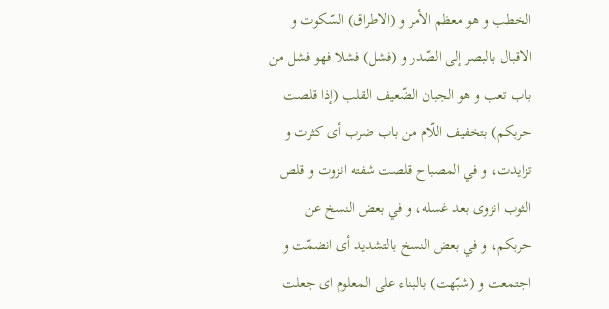الخطب و هو معظم الأمر و (الاطراق) السّكوت و الاقبال بالبصر إلى الصّدر و (فشل) فشلا فهو فشل من باب تعب و هو الجبان الضّعيف القلب (إذا قلصت حربكم) بتخفيف اللّام من باب ضرب أى كثرت و تزايدت، و في المصباح قلصت شفته انزوت و قلص الثوب انزوى بعد غسله، و في بعض النسخ عن حربكم، و في بعض النسخ بالتشديد أى انضمّت و اجتمعت و (شبّهت) بالبناء على المعلوم اى جعلت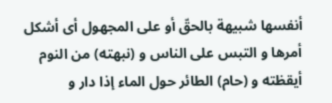أنفسها شبيهة بالحقّ أو على المجهول أى أشكل أمرها و التبس على الناس و (نبهته) من النوم أيقظته و (حام) الطائر حول الماء إذا دار و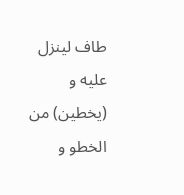طاف لينزل عليه و (يخطين) من الخطو و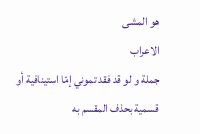هو المشى
الاعراب
جملة و لو قد فقد تموني إمّا استينافية أو قسمية بحذف المقسم به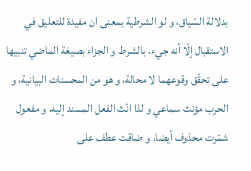بدلالة السّياق، و لو الشرطية بمعنى ان مفيدة للتعليق في الاستقبال إلّا أنه جيء، بالشرط و الجزاء بصيغة الماضي تنبيها على تحقّق وقوعهما لا محالة، و هو من المحسنات البيانية، و الحرب مؤنث سماعي و لذا انّث الفعل المسند إليه، و مفعول شمّرت محذوف أيضا، و ضاقت عطف على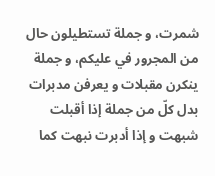شمرت، و جملة تستطيلون حال من المجرور في عليكم، و جملة ينكرن مقبلات و يعرفن مدبرات بدل كلّ من جملة إذا أقبلت شبهت و إذا أدبرت نبهت كما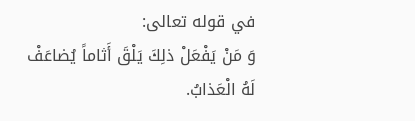في قوله تعالى:
وَ مَنْ يَفْعَلْ ذلِكَ يَلْقَ أَثاماً يُضاعَفْ لَهُ الْعَذابُ.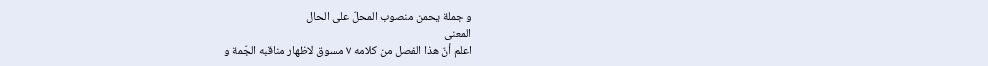و جملة يحمن منصوب المحلّ على الحال
المعنى
اعلم أنّ هذا الفصل من كلامه ٧ مسوق لاظهار مناقبه الجّمة و